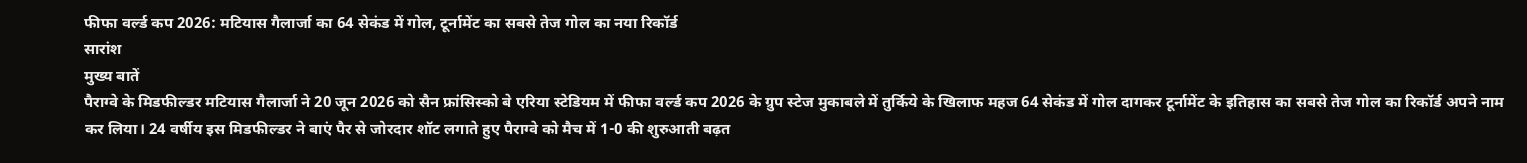फीफा वर्ल्ड कप 2026: मटियास गैलार्जा का 64 सेकंड में गोल, टूर्नामेंट का सबसे तेज गोल का नया रिकॉर्ड
सारांश
मुख्य बातें
पैराग्वे के मिडफील्डर मटियास गैलार्जा ने 20 जून 2026 को सैन फ्रांसिस्को बे एरिया स्टेडियम में फीफा वर्ल्ड कप 2026 के ग्रुप स्टेज मुकाबले में तुर्किये के खिलाफ महज 64 सेकंड में गोल दागकर टूर्नामेंट के इतिहास का सबसे तेज गोल का रिकॉर्ड अपने नाम कर लिया। 24 वर्षीय इस मिडफील्डर ने बाएं पैर से जोरदार शॉट लगाते हुए पैराग्वे को मैच में 1-0 की शुरुआती बढ़त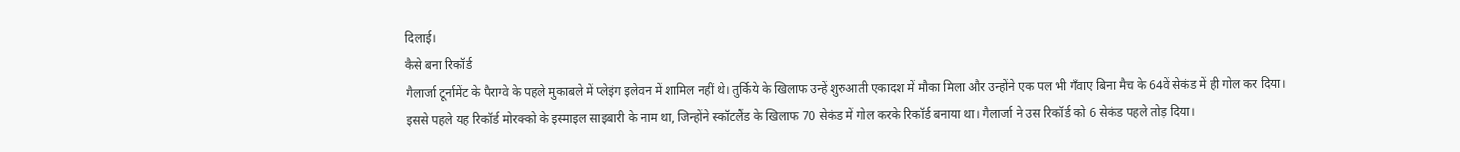दिलाई।
कैसे बना रिकॉर्ड
गैलार्जा टूर्नामेंट के पैराग्वे के पहले मुकाबले में प्लेइंग इलेवन में शामिल नहीं थे। तुर्किये के खिलाफ उन्हें शुरुआती एकादश में मौका मिला और उन्होंने एक पल भी गँवाए बिना मैच के 64वें सेकंड में ही गोल कर दिया। इससे पहले यह रिकॉर्ड मोरक्को के इस्माइल साइबारी के नाम था, जिन्होंने स्कॉटलैंड के खिलाफ 70 सेकंड में गोल करके रिकॉर्ड बनाया था। गैलार्जा ने उस रिकॉर्ड को 6 सेकंड पहले तोड़ दिया।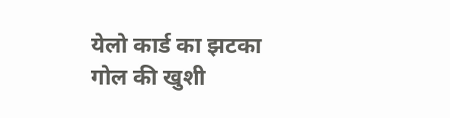येलो कार्ड का झटका
गोल की खुशी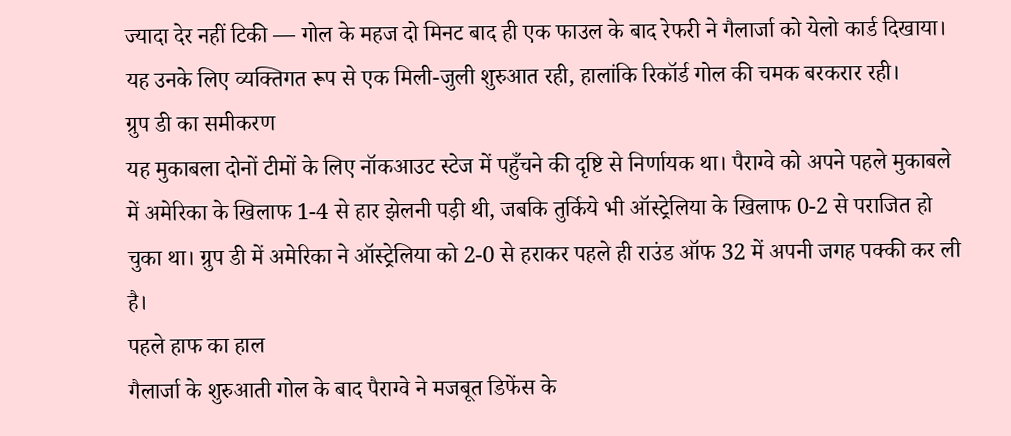ज्यादा देर नहीं टिकी — गोल के महज दो मिनट बाद ही एक फाउल के बाद रेफरी ने गैलार्जा को येलो कार्ड दिखाया। यह उनके लिए व्यक्तिगत रूप से एक मिली-जुली शुरुआत रही, हालांकि रिकॉर्ड गोल की चमक बरकरार रही।
ग्रुप डी का समीकरण
यह मुकाबला दोनों टीमों के लिए नॉकआउट स्टेज में पहुँचने की दृष्टि से निर्णायक था। पैराग्वे को अपने पहले मुकाबले में अमेरिका के खिलाफ 1-4 से हार झेलनी पड़ी थी, जबकि तुर्किये भी ऑस्ट्रेलिया के खिलाफ 0-2 से पराजित हो चुका था। ग्रुप डी में अमेरिका ने ऑस्ट्रेलिया को 2-0 से हराकर पहले ही राउंड ऑफ 32 में अपनी जगह पक्की कर ली है।
पहले हाफ का हाल
गैलार्जा के शुरुआती गोल के बाद पैराग्वे ने मजबूत डिफेंस के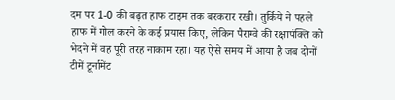दम पर 1-0 की बढ़त हाफ टाइम तक बरकरार रखी। तुर्किये ने पहले हाफ में गोल करने के कई प्रयास किए, लेकिन पैराग्वे की रक्षापंक्ति को भेदने में वह पूरी तरह नाकाम रहा। यह ऐसे समय में आया है जब दोनों टीमें टूर्नामेंट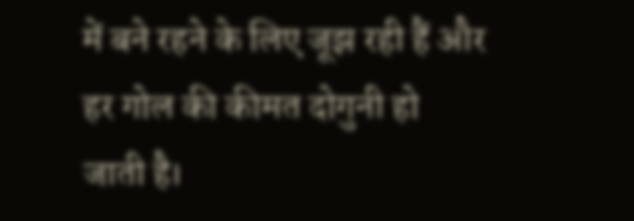में बने रहने के लिए जूझ रही हैं और हर गोल की कीमत दोगुनी हो जाती है।